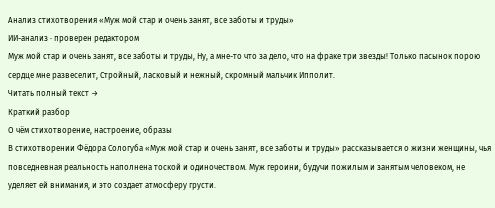Анализ стихотворения «Муж мой стар и очень занят, все заботы и труды»
ИИ-анализ · проверен редактором
Муж мой стар и очень занят, все заботы и труды, Ну, а мне-то что за дело, что на фраке три звезды! Только пасынок порою сердце мне развеселит, Стройный, ласковый и нежный, скромный мальчик Ипполит.
Читать полный текст →
Краткий разбор
О чём стихотворение, настроение, образы
В стихотворении Фёдора Сологуба «Муж мой стар и очень занят, все заботы и труды» рассказывается о жизни женщины, чья повседневная реальность наполнена тоской и одиночеством. Муж героини, будучи пожилым и занятым человеком, не уделяет ей внимания, и это создает атмосферу грусти.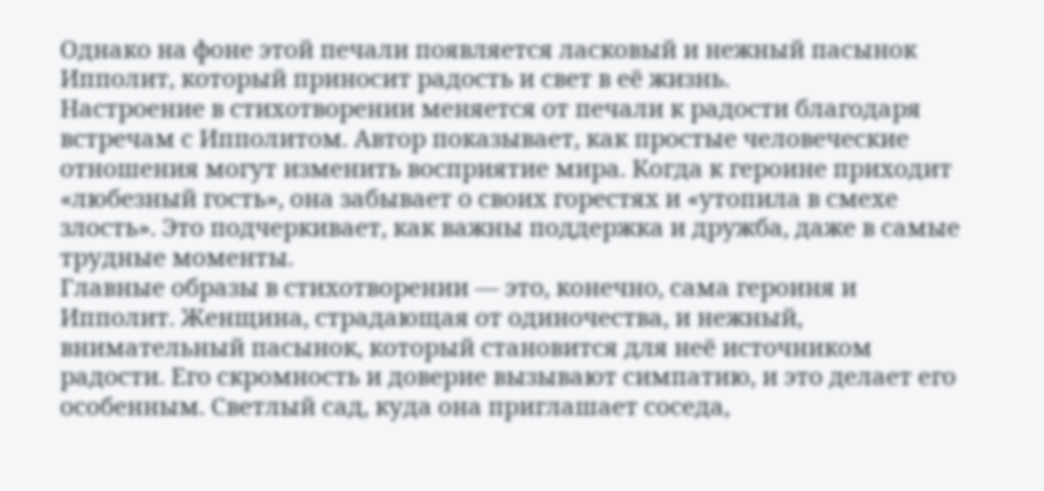Однако на фоне этой печали появляется ласковый и нежный пасынок Ипполит, который приносит радость и свет в её жизнь.
Настроение в стихотворении меняется от печали к радости благодаря встречам с Ипполитом. Автор показывает, как простые человеческие отношения могут изменить восприятие мира. Когда к героине приходит «любезный гость», она забывает о своих горестях и «утопила в смехе злость». Это подчеркивает, как важны поддержка и дружба, даже в самые трудные моменты.
Главные образы в стихотворении — это, конечно, сама героиня и Ипполит. Женщина, страдающая от одиночества, и нежный, внимательный пасынок, который становится для неё источником радости. Его скромность и доверие вызывают симпатию, и это делает его особенным. Светлый сад, куда она приглашает соседа,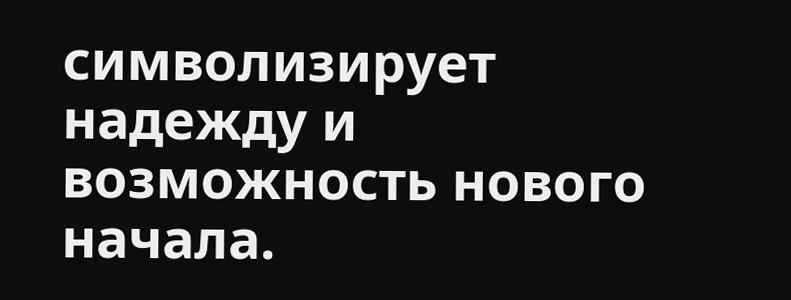символизирует надежду и возможность нового начала.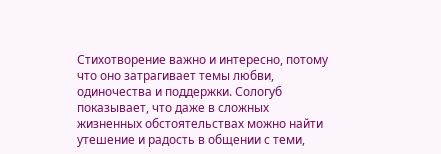Стихотворение важно и интересно, потому что оно затрагивает темы любви, одиночества и поддержки. Сологуб показывает, что даже в сложных жизненных обстоятельствах можно найти утешение и радость в общении с теми,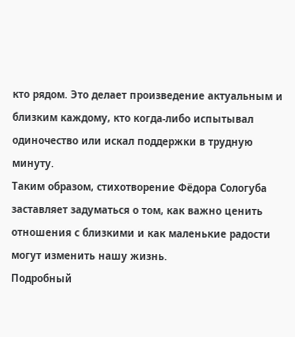кто рядом. Это делает произведение актуальным и близким каждому, кто когда-либо испытывал одиночество или искал поддержки в трудную минуту.
Таким образом, стихотворение Фёдора Сологуба заставляет задуматься о том, как важно ценить отношения с близкими и как маленькие радости могут изменить нашу жизнь.
Подробный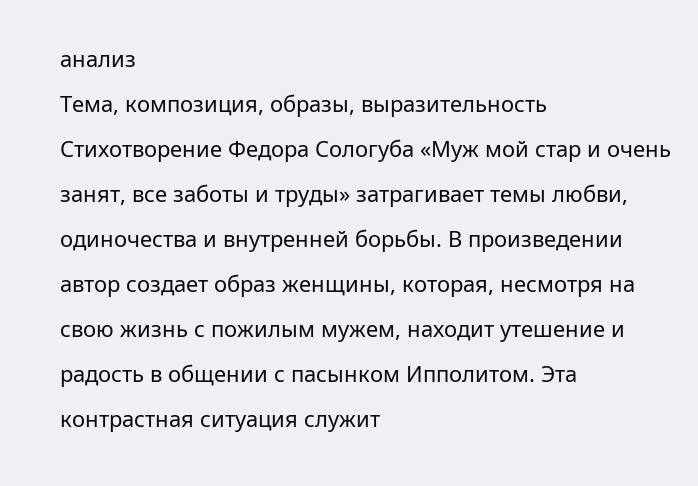анализ
Тема, композиция, образы, выразительность
Стихотворение Федора Сологуба «Муж мой стар и очень занят, все заботы и труды» затрагивает темы любви, одиночества и внутренней борьбы. В произведении автор создает образ женщины, которая, несмотря на свою жизнь с пожилым мужем, находит утешение и радость в общении с пасынком Ипполитом. Эта контрастная ситуация служит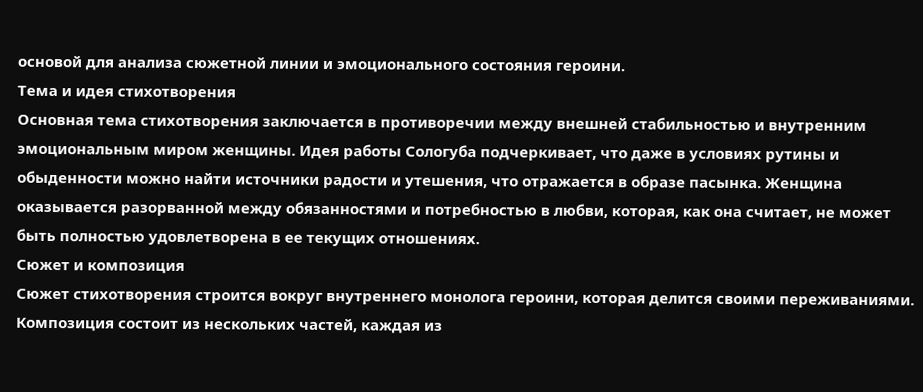основой для анализа сюжетной линии и эмоционального состояния героини.
Тема и идея стихотворения
Основная тема стихотворения заключается в противоречии между внешней стабильностью и внутренним эмоциональным миром женщины. Идея работы Сологуба подчеркивает, что даже в условиях рутины и обыденности можно найти источники радости и утешения, что отражается в образе пасынка. Женщина оказывается разорванной между обязанностями и потребностью в любви, которая, как она считает, не может быть полностью удовлетворена в ее текущих отношениях.
Сюжет и композиция
Сюжет стихотворения строится вокруг внутреннего монолога героини, которая делится своими переживаниями. Композиция состоит из нескольких частей, каждая из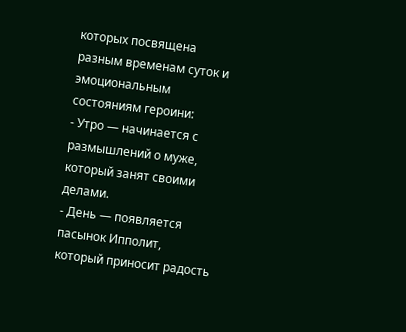которых посвящена разным временам суток и эмоциональным состояниям героини:
- Утро — начинается с размышлений о муже, который занят своими делами.
- День — появляется пасынок Ипполит, который приносит радость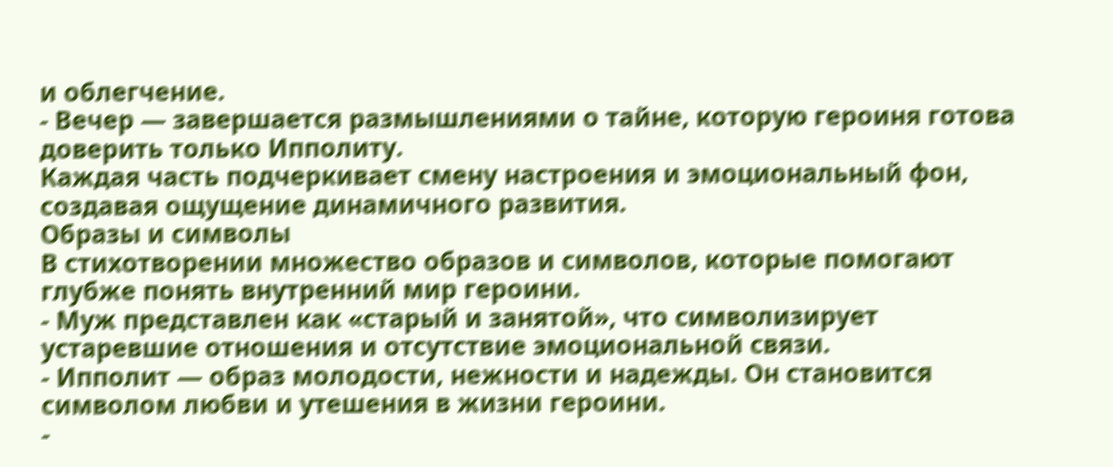и облегчение.
- Вечер — завершается размышлениями о тайне, которую героиня готова доверить только Ипполиту.
Каждая часть подчеркивает смену настроения и эмоциональный фон, создавая ощущение динамичного развития.
Образы и символы
В стихотворении множество образов и символов, которые помогают глубже понять внутренний мир героини.
- Муж представлен как «старый и занятой», что символизирует устаревшие отношения и отсутствие эмоциональной связи.
- Ипполит — образ молодости, нежности и надежды. Он становится символом любви и утешения в жизни героини.
-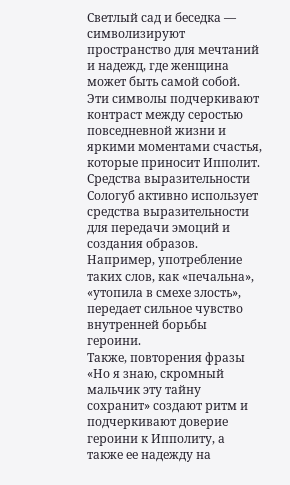Светлый сад и беседка — символизируют пространство для мечтаний и надежд, где женщина может быть самой собой.
Эти символы подчеркивают контраст между серостью повседневной жизни и яркими моментами счастья, которые приносит Ипполит.
Средства выразительности
Сологуб активно использует средства выразительности для передачи эмоций и создания образов. Например, употребление таких слов, как «печальна», «утопила в смехе злость», передает сильное чувство внутренней борьбы героини.
Также, повторения фразы «Но я знаю, скромный мальчик эту тайну сохранит» создают ритм и подчеркивают доверие героини к Ипполиту, а также ее надежду на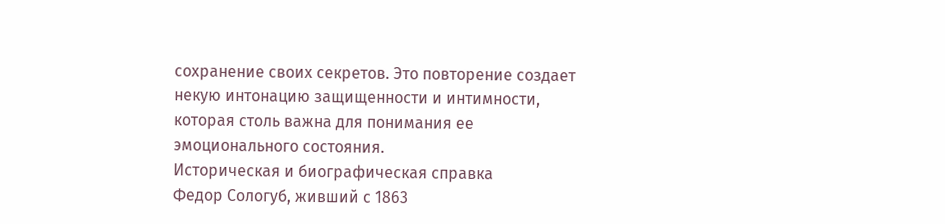сохранение своих секретов. Это повторение создает некую интонацию защищенности и интимности, которая столь важна для понимания ее эмоционального состояния.
Историческая и биографическая справка
Федор Сологуб, живший с 1863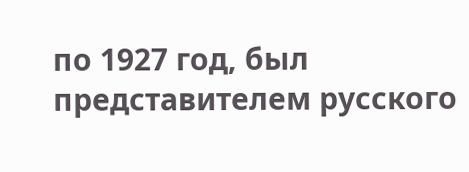по 1927 год, был представителем русского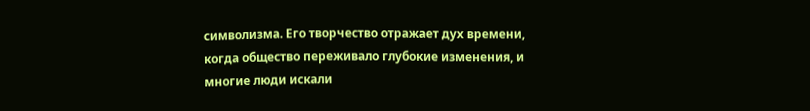символизма. Его творчество отражает дух времени, когда общество переживало глубокие изменения, и многие люди искали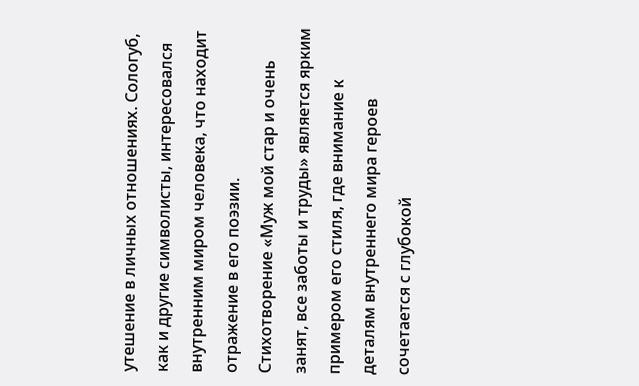утешение в личных отношениях. Сологуб, как и другие символисты, интересовался внутренним миром человека, что находит отражение в его поэзии.
Стихотворение «Муж мой стар и очень занят, все заботы и труды» является ярким примером его стиля, где внимание к деталям внутреннего мира героев сочетается с глубокой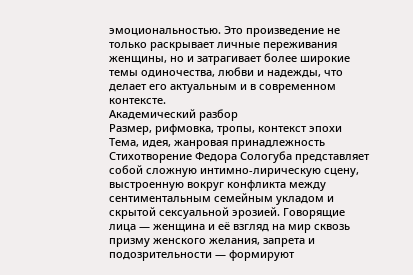эмоциональностью. Это произведение не только раскрывает личные переживания женщины, но и затрагивает более широкие темы одиночества, любви и надежды, что делает его актуальным и в современном контексте.
Академический разбор
Размер, рифмовка, тропы, контекст эпохи
Тема, идея, жанровая принадлежность
Стихотворение Федора Сологуба представляет собой сложную интимно-лирическую сцену, выстроенную вокруг конфликта между сентиментальным семейным укладом и скрытой сексуальной эрозией. Говорящие лица — женщина и её взгляд на мир сквозь призму женского желания, запрета и подозрительности — формируют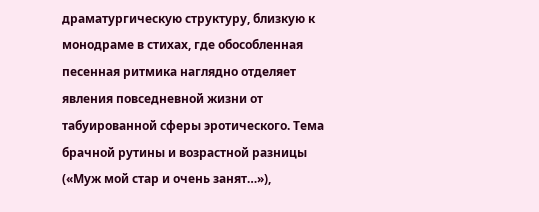драматургическую структуру, близкую к монодраме в стихах, где обособленная песенная ритмика наглядно отделяет явления повседневной жизни от табуированной сферы эротического. Тема брачной рутины и возрастной разницы («Муж мой стар и очень занят…»),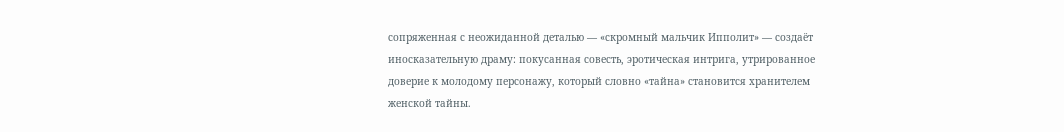сопряженная с неожиданной деталью — «скромный мальчик Ипполит» — создаёт иносказательную драму: покусанная совесть, эротическая интрига, утрированное доверие к молодому персонажу, который словно «тайна» становится хранителем женской тайны.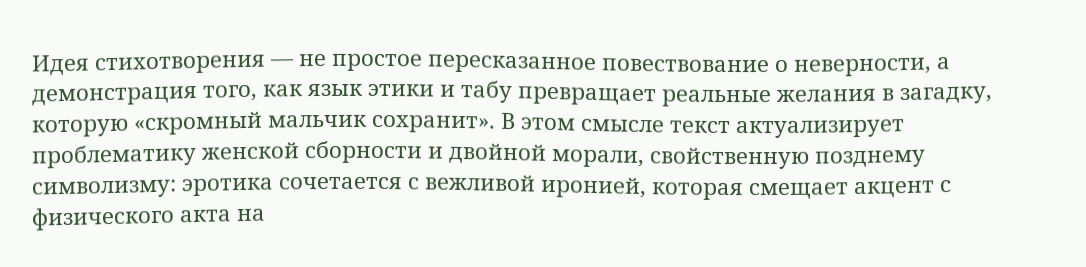Идея стихотворения — не простое пересказанное повествование о неверности, а демонстрация того, как язык этики и табу превращает реальные желания в загадку, которую «скромный мальчик сохранит». В этом смысле текст актуализирует проблематику женской сборности и двойной морали, свойственную позднему символизму: эротика сочетается с вежливой иронией, которая смещает акцент с физического акта на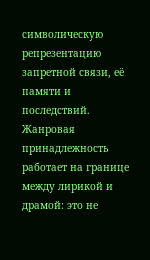символическую репрезентацию запретной связи, её памяти и последствий. Жанровая принадлежность работает на границе между лирикой и драмой: это не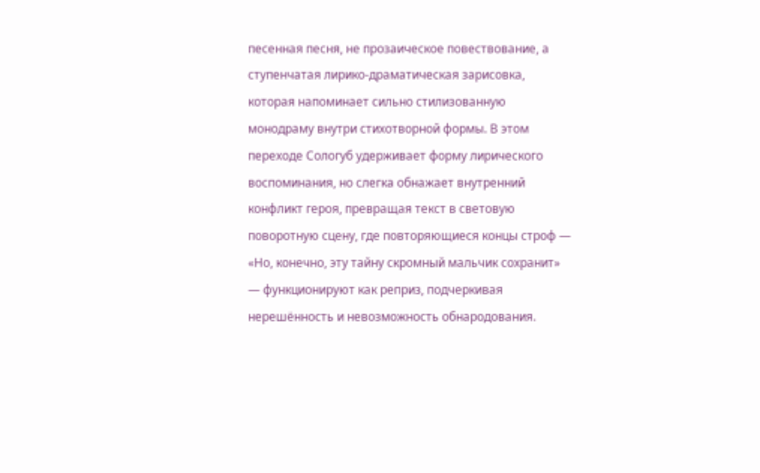песенная песня, не прозаическое повествование, а ступенчатая лирико-драматическая зарисовка, которая напоминает сильно стилизованную монодраму внутри стихотворной формы. В этом переходе Сологуб удерживает форму лирического воспоминания, но слегка обнажает внутренний конфликт героя, превращая текст в световую поворотную сцену, где повторяющиеся концы строф — «Но, конечно, эту тайну скромный мальчик сохранит» — функционируют как реприз, подчеркивая нерешённость и невозможность обнародования.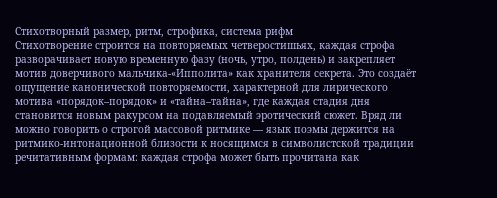Стихотворный размер, ритм, строфика, система рифм
Стихотворение строится на повторяемых четверостишьях, каждая строфа разворачивает новую временную фазу (ночь, утро, полдень) и закрепляет мотив доверчивого мальчика-«Ипполита» как хранителя секрета. Это создаёт ощущение канонической повторяемости, характерной для лирического мотива «порядок–порядок» и «тайна–тайна», где каждая стадия дня становится новым ракурсом на подавляемый эротический сюжет. Вряд ли можно говорить о строгой массовой ритмике — язык поэмы держится на ритмико-интонационной близости к носящимся в символистской традиции речитативным формам: каждая строфа может быть прочитана как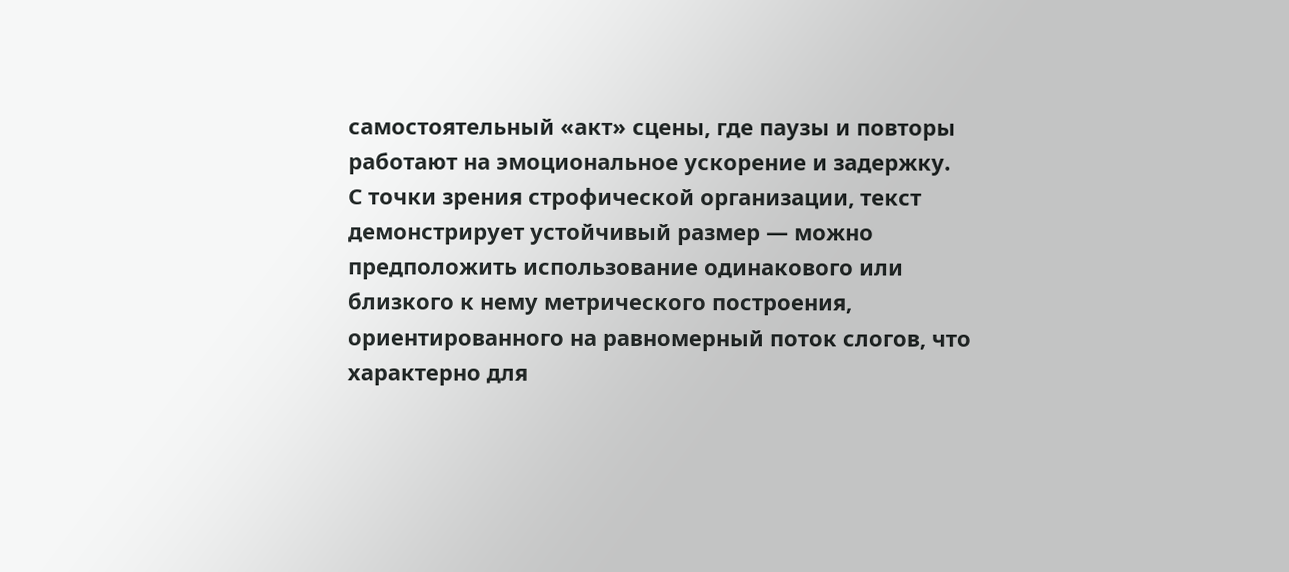самостоятельный «акт» сцены, где паузы и повторы работают на эмоциональное ускорение и задержку.
С точки зрения строфической организации, текст демонстрирует устойчивый размер — можно предположить использование одинакового или близкого к нему метрического построения, ориентированного на равномерный поток слогов, что характерно для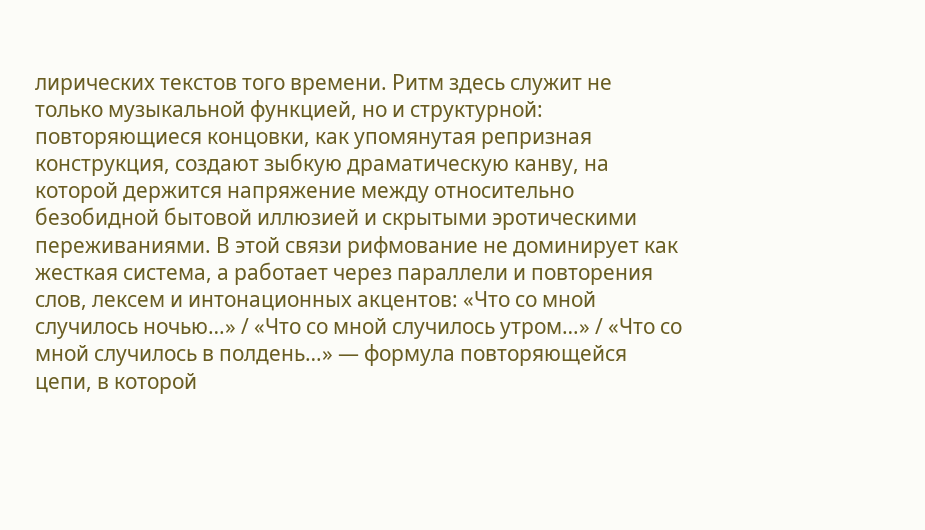лирических текстов того времени. Ритм здесь служит не только музыкальной функцией, но и структурной: повторяющиеся концовки, как упомянутая репризная конструкция, создают зыбкую драматическую канву, на которой держится напряжение между относительно безобидной бытовой иллюзией и скрытыми эротическими переживаниями. В этой связи рифмование не доминирует как жесткая система, а работает через параллели и повторения слов, лексем и интонационных акцентов: «Что со мной случилось ночью…» / «Что со мной случилось утром…» / «Что со мной случилось в полдень…» — формула повторяющейся цепи, в которой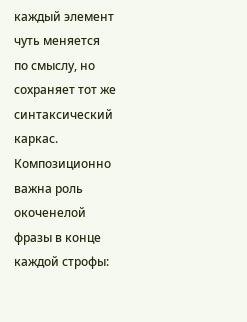каждый элемент чуть меняется по смыслу, но сохраняет тот же синтаксический каркас.
Композиционно важна роль окоченелой фразы в конце каждой строфы: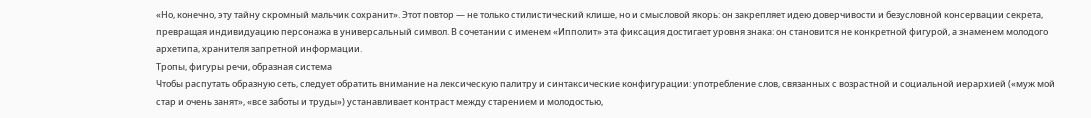«Но, конечно, эту тайну скромный мальчик сохранит». Этот повтор — не только стилистический клише, но и смысловой якорь: он закрепляет идею доверчивости и безусловной консервации секрета, превращая индивидуацию персонажа в универсальный символ. В сочетании с именем «Ипполит» эта фиксация достигает уровня знака: он становится не конкретной фигурой, а знаменем молодого архетипа, хранителя запретной информации.
Тропы, фигуры речи, образная система
Чтобы распутать образную сеть, следует обратить внимание на лексическую палитру и синтаксические конфигурации: употребление слов, связанных с возрастной и социальной иерархией («муж мой стар и очень занят», «все заботы и труды») устанавливает контраст между старением и молодостью,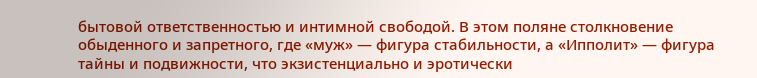бытовой ответственностью и интимной свободой. В этом поляне столкновение обыденного и запретного, где «муж» — фигура стабильности, а «Ипполит» — фигура тайны и подвижности, что экзистенциально и эротически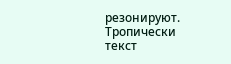резонируют. Тропически текст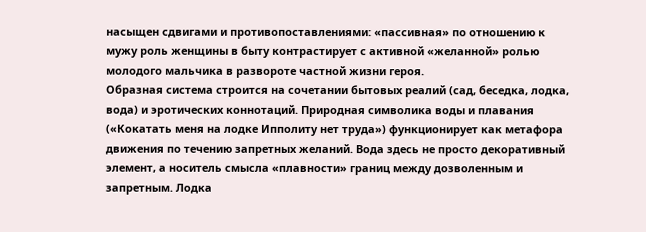насыщен сдвигами и противопоставлениями: «пассивная» по отношению к мужу роль женщины в быту контрастирует с активной «желанной» ролью молодого мальчика в развороте частной жизни героя.
Образная система строится на сочетании бытовых реалий (сад, беседка, лодка, вода) и эротических коннотаций. Природная символика воды и плавания («Кокатать меня на лодке Ипполиту нет труда») функционирует как метафора движения по течению запретных желаний. Вода здесь не просто декоративный элемент, а носитель смысла «плавности» границ между дозволенным и запретным. Лодка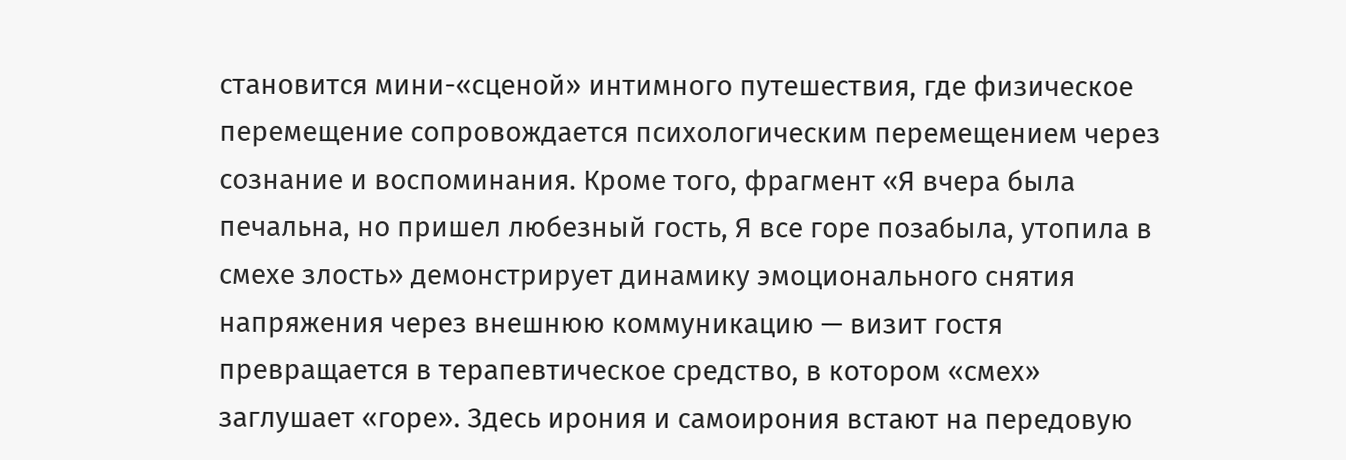становится мини-«сценой» интимного путешествия, где физическое перемещение сопровождается психологическим перемещением через сознание и воспоминания. Кроме того, фрагмент «Я вчера была печальна, но пришел любезный гость, Я все горе позабыла, утопила в смехе злость» демонстрирует динамику эмоционального снятия напряжения через внешнюю коммуникацию — визит гостя превращается в терапевтическое средство, в котором «смех» заглушает «горе». Здесь ирония и самоирония встают на передовую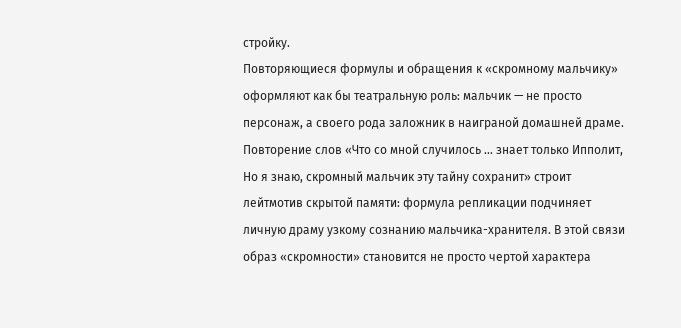стройку.
Повторяющиеся формулы и обращения к «скромному мальчику» оформляют как бы театральную роль: мальчик — не просто персонаж, а своего рода заложник в наиграной домашней драме. Повторение слов «Что со мной случилось … знает только Ипполит, Но я знаю, скромный мальчик эту тайну сохранит» строит лейтмотив скрытой памяти: формула репликации подчиняет личную драму узкому сознанию мальчика-хранителя. В этой связи образ «скромности» становится не просто чертой характера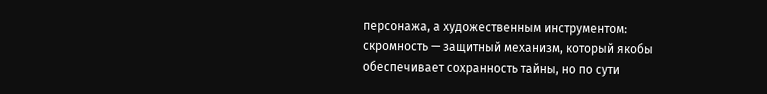персонажа, а художественным инструментом: скромность — защитный механизм, который якобы обеспечивает сохранность тайны, но по сути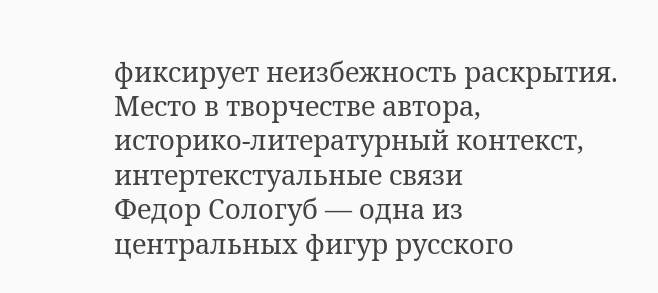фиксирует неизбежность раскрытия.
Место в творчестве автора, историко-литературный контекст, интертекстуальные связи
Федор Сологуб — одна из центральных фигур русского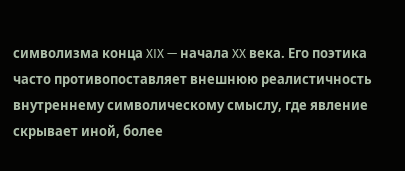символизма конца XIX — начала XX века. Его поэтика часто противопоставляет внешнюю реалистичность внутреннему символическому смыслу, где явление скрывает иной, более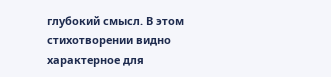глубокий смысл. В этом стихотворении видно характерное для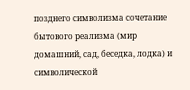позднего символизма сочетание бытового реализма (мир домашний, сад, беседка, лодка) и символической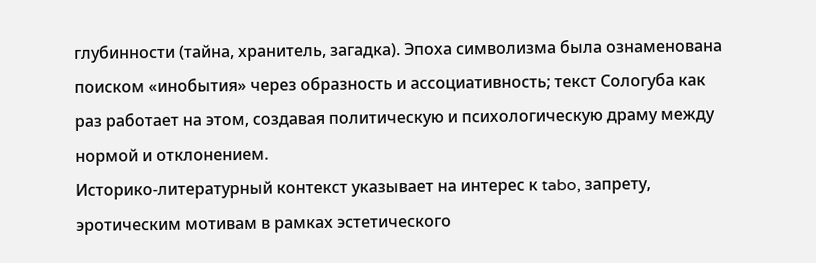глубинности (тайна, хранитель, загадка). Эпоха символизма была ознаменована поиском «инобытия» через образность и ассоциативность; текст Сологуба как раз работает на этом, создавая политическую и психологическую драму между нормой и отклонением.
Историко-литературный контекст указывает на интерес к tabo, запрету, эротическим мотивам в рамках эстетического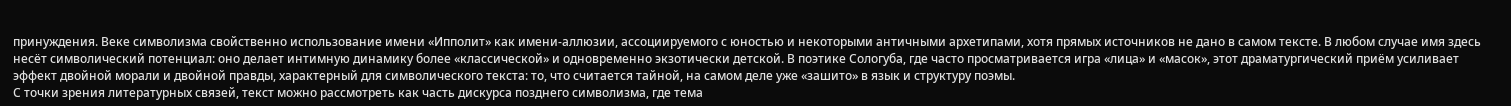принуждения. Веке символизма свойственно использование имени «Ипполит» как имени-аллюзии, ассоциируемого с юностью и некоторыми античными архетипами, хотя прямых источников не дано в самом тексте. В любом случае имя здесь несёт символический потенциал: оно делает интимную динамику более «классической» и одновременно экзотически детской. В поэтике Сологуба, где часто просматривается игра «лица» и «масок», этот драматургический приём усиливает эффект двойной морали и двойной правды, характерный для символического текста: то, что считается тайной, на самом деле уже «зашито» в язык и структуру поэмы.
С точки зрения литературных связей, текст можно рассмотреть как часть дискурса позднего символизма, где тема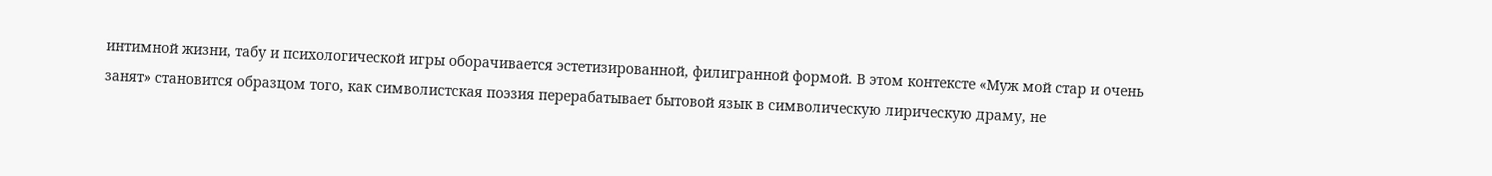интимной жизни, табу и психологической игры оборачивается эстетизированной, филигранной формой. В этом контексте «Муж мой стар и очень занят» становится образцом того, как символистская поэзия перерабатывает бытовой язык в символическую лирическую драму, не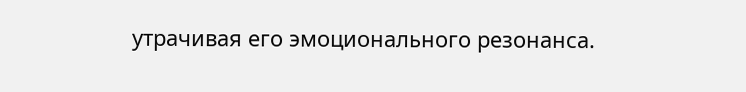утрачивая его эмоционального резонанса.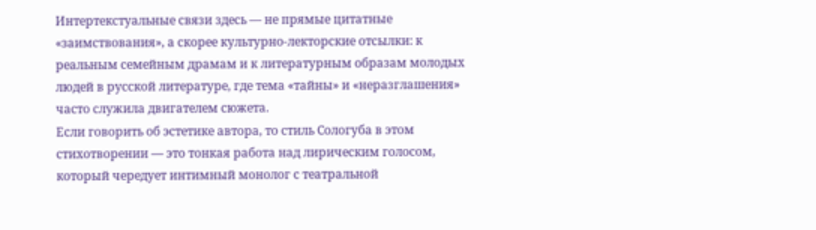Интертекстуальные связи здесь — не прямые цитатные «заимствования», а скорее культурно-лекторские отсылки: к реальным семейным драмам и к литературным образам молодых людей в русской литературе, где тема «тайны» и «неразглашения» часто служила двигателем сюжета.
Если говорить об эстетике автора, то стиль Сологуба в этом стихотворении — это тонкая работа над лирическим голосом, который чередует интимный монолог с театральной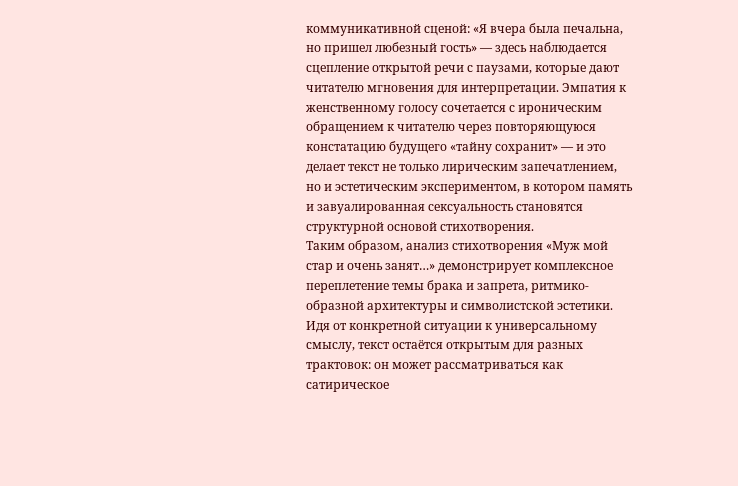коммуникативной сценой: «Я вчера была печальна, но пришел любезный гость» — здесь наблюдается сцепление открытой речи с паузами, которые дают читателю мгновения для интерпретации. Эмпатия к женственному голосу сочетается с ироническим обращением к читателю через повторяющуюся констатацию будущего «тайну сохранит» — и это делает текст не только лирическим запечатлением, но и эстетическим экспериментом, в котором память и завуалированная сексуальность становятся структурной основой стихотворения.
Таким образом, анализ стихотворения «Муж мой стар и очень занят…» демонстрирует комплексное переплетение темы брака и запрета, ритмико-образной архитектуры и символистской эстетики. Идя от конкретной ситуации к универсальному смыслу, текст остаётся открытым для разных трактовок: он может рассматриваться как сатирическое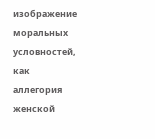изображение моральных условностей, как аллегория женской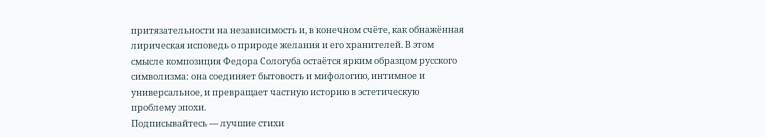притязательности на независимость и, в конечном счёте, как обнажённая лирическая исповедь о природе желания и его хранителей. В этом смысле композиция Федора Сологуба остаётся ярким образцом русского символизма: она соединяет бытовость и мифологию, интимное и универсальное, и превращает частную историю в эстетическую проблему эпохи.
Подписывайтесь — лучшие стихи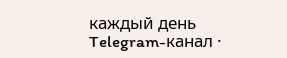каждый день
Telegram-канал ·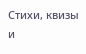Стихи, квизы и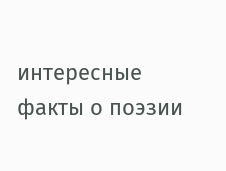интересные факты о поэзии